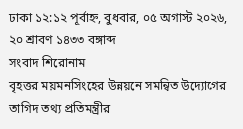ঢাকা ১২:১২ পূর্বাহ্ন, বুধবার, ০৫ অগাস্ট ২০২৬, ২০ শ্রাবণ ১৪৩৩ বঙ্গাব্দ
সংবাদ শিরোনাম
বৃহত্তর ময়মনসিংহের উন্নয়নে সমন্বিত উদ্যোগের তাগিদ তথ্য প্রতিমন্ত্রীর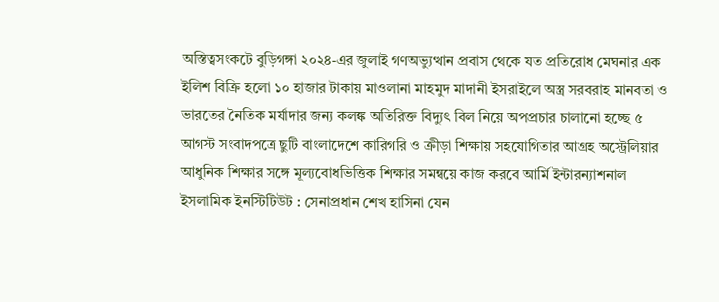অস্তিত্বসংকটে বুড়িগঙ্গা ২০২৪-এর জুলাই গণঅভ্যুত্থান প্রবাস থেকে যত প্রতিরোধ মেঘনার এক ইলিশ বিক্রি হলো ১০ হাজার টাকায় মাওলানা মাহমুদ মাদানী ইসরাইলে অস্ত্র সরবরাহ মানবতা ও ভারতের নৈতিক মর্যাদার জন্য কলঙ্ক অতিরিক্ত বিদ্যুৎ বিল নিয়ে অপপ্রচার চালানো হচ্ছে ৫ আগস্ট সংবাদপত্রে ছুটি বাংলাদেশে কারিগরি ও ক্রীড়া শিক্ষায় সহযোগিতার আগ্রহ অস্ট্রেলিয়ার আধুনিক শিক্ষার সঙ্গে মূল্যবোধভিত্তিক শিক্ষার সমন্বয়ে কাজ করবে আর্মি ইন্টারন্যাশনাল ইসলামিক ইনস্টিটিউট : সেনাপ্রধান শেখ হাসিনা যেন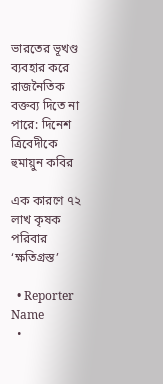ভারতের ভূখণ্ড ব্যবহার করে রাজনৈতিক বক্তব্য দিতে না পারে: দিনেশ ত্রিবেদীকে হুমায়ুন কবির

এক কারণে ৭২ লাখ কৃষক পরিবার ‘ক্ষতিগ্রস্ত’

  • Reporter Name
  •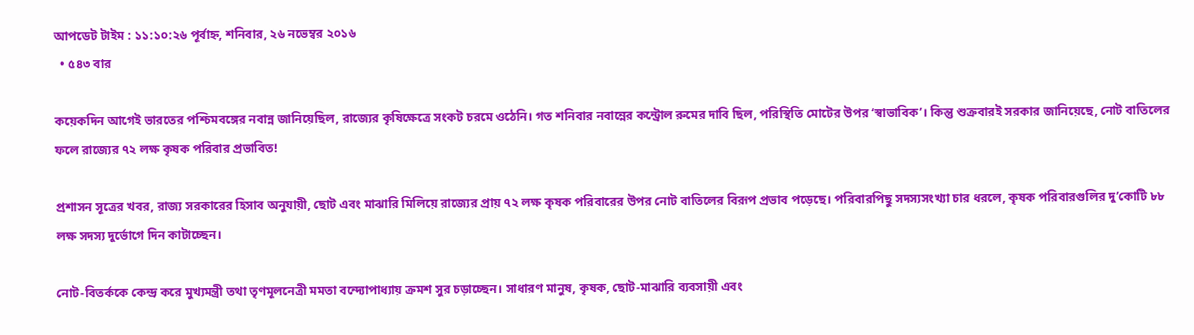আপডেট টাইম : ১১:১০:২৬ পূর্বাহ্ন, শনিবার, ২৬ নভেম্বর ২০১৬
  • ৫৪৩ বার

কয়েকদিন আগেই ভারতের পশ্চিমবঙ্গের নবান্ন জানিয়েছিল, রাজ্যের কৃষিক্ষেত্রে সংকট চরমে ওঠেনি। গত শনিবার নবান্নের কন্ট্রোল রুমের দাবি ছিল, পরিস্থিতি মোটের উপর ‘স্বাভাবিক’। কিন্তু শুক্রবারই সরকার জানিয়েছে, নোট বাতিলের ফলে রাজ্যের ৭২ লক্ষ কৃষক পরিবার প্রভাবিত!

প্রশাসন সূত্রের খবর, রাজ্য সরকারের হিসাব অনুযায়ী, ছোট এবং মাঝারি মিলিয়ে রাজ্যের প্রায় ৭২ লক্ষ কৃষক পরিবারের উপর নোট বাতিলের বিরূপ প্রভাব পড়েছে। পরিবারপিছু সদস্যসংখ্যা চার ধরলে, কৃষক পরিবারগুলির দু’কোটি ৮৮ লক্ষ সদস্য দুর্ভোগে দিন কাটাচ্ছেন।

নোট-বিতর্ককে কেন্দ্র করে মুখ্যমন্ত্রী তথা তৃণমূলনেত্রী মমতা বন্দ্যোপাধ্যায় ক্রমশ সুর চড়াচ্ছেন। সাধারণ মানুষ, কৃষক, ছোট-মাঝারি ব্যবসায়ী এবং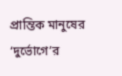প্রান্তিক মানুষের ‘দুর্ভোগে’র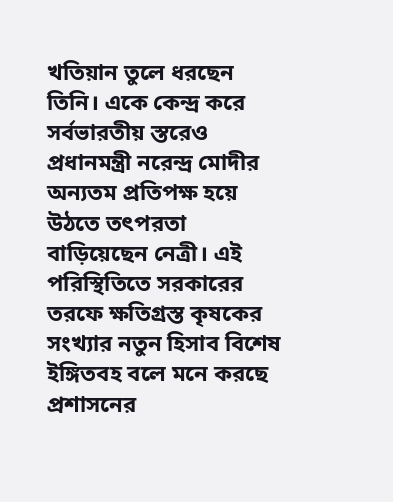খতিয়ান তুলে ধরছেন তিনি। একে কেন্দ্র করে সর্বভারতীয় স্তরেও প্রধানমন্ত্রী নরেন্দ্র মোদীর অন্যতম প্রতিপক্ষ হয়ে উঠতে তৎপরতা বাড়িয়েছেন নেত্রী। এই পরিস্থিতিতে সরকারের তরফে ক্ষতিগ্রস্ত কৃষকের সংখ্যার নতুন হিসাব বিশেষ ইঙ্গিতবহ বলে মনে করছে প্রশাসনের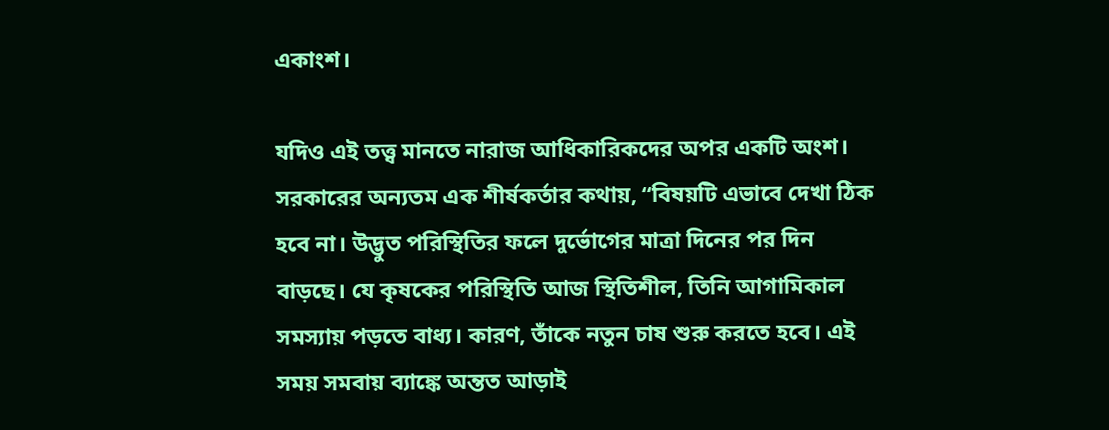একাংশ।

যদিও এই তত্ত্ব মানতে নারাজ আধিকারিকদের অপর একটি অংশ। সরকারের অন্যতম এক শীর্ষকর্তার কথায়, ‘‘বিষয়টি এভাবে দেখা ঠিক হবে না। উদ্ভুত পরিস্থিতির ফলে দুর্ভোগের মাত্রা দিনের পর দিন বাড়ছে। যে কৃষকের পরিস্থিতি আজ স্থিতিশীল, তিনি আগামিকাল সমস্যায় পড়তে বাধ্য। কারণ, তাঁকে নতুন চাষ শুরু করতে হবে। এই সময় সমবায় ব্যাঙ্কে অন্তত আড়াই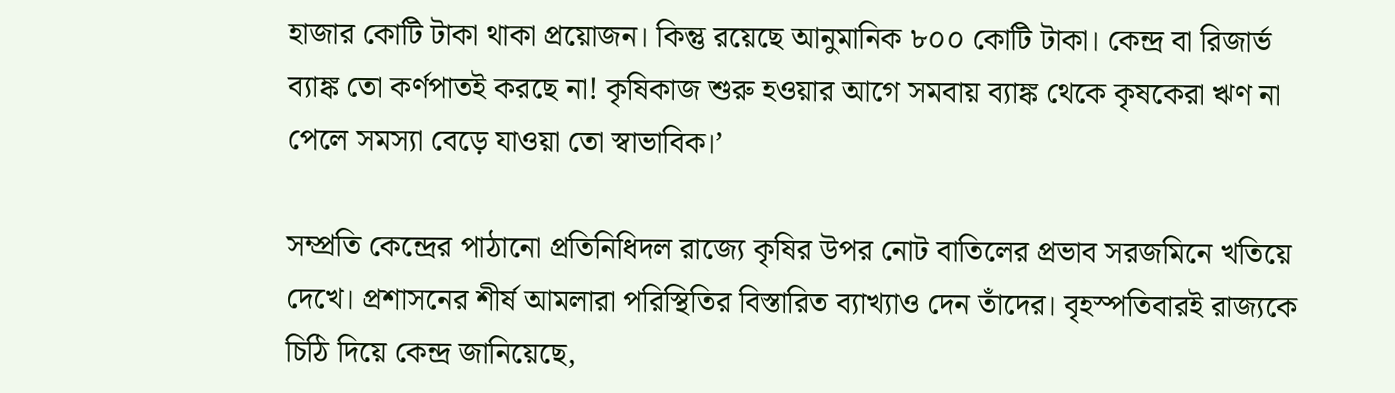হাজার কোটি টাকা থাকা প্রয়োজন। কিন্তু রয়েছে আনুমানিক ৮০০ কোটি টাকা। কেন্দ্র বা রিজার্ভ ব্যাঙ্ক তো কর্ণপাতই করছে না! কৃষিকাজ শুরু হওয়ার আগে সমবায় ব্যাঙ্ক থেকে কৃষকেরা ঋণ না পেলে সমস্যা বেড়ে যাওয়া তো স্বাভাবিক।’

সম্প্রতি কেন্দ্রের পাঠানো প্রতিনিধিদল রাজ্যে কৃষির উপর নোট বাতিলের প্রভাব সরজমিনে খতিয়ে দেখে। প্রশাসনের শীর্ষ আমলারা পরিস্থিতির বিস্তারিত ব্যাখ্যাও দেন তাঁদের। বৃহস্পতিবারই রাজ্যকে চিঠি দিয়ে কেন্দ্র জানিয়েছে,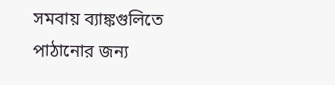সমবায় ব্যাঙ্কগুলিতে পাঠানোর জন্য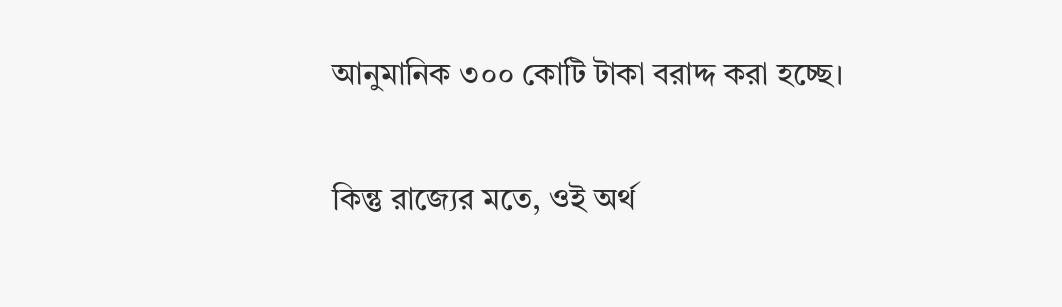আনুমানিক ৩০০ কোটি টাকা বরাদ্দ করা হচ্ছে।

কিন্তু রাজ্যের মতে, ওই অর্থ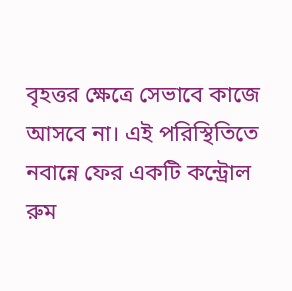বৃহত্তর ক্ষেত্রে সেভাবে কাজে আসবে না। এই পরিস্থিতিতে নবান্নে ফের একটি কন্ট্রোল রুম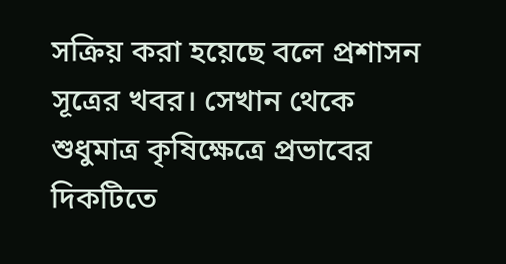সক্রিয় করা হয়েছে বলে প্রশাসন সূত্রের খবর। সেখান থেকে শুধুমাত্র কৃষিক্ষেত্রে প্রভাবের দিকটিতে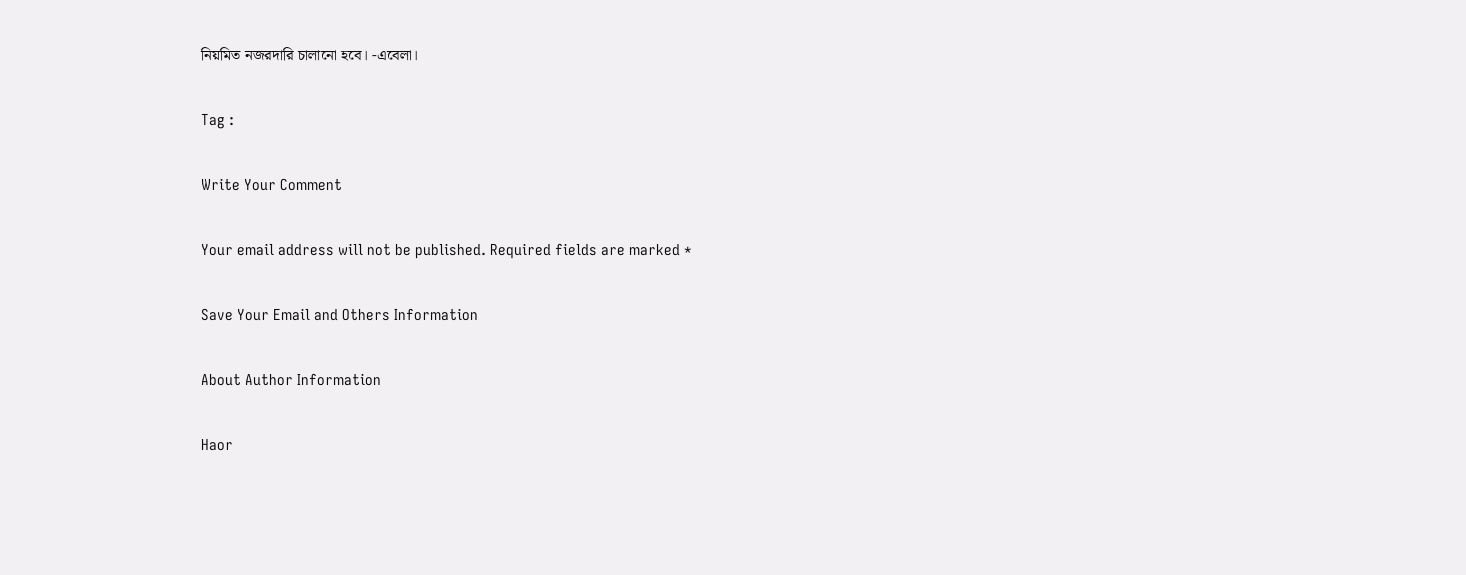নিয়মিত নজরদারি চালানো হবে। -এবেলা।

Tag :

Write Your Comment

Your email address will not be published. Required fields are marked *

Save Your Email and Others Information

About Author Information

Haor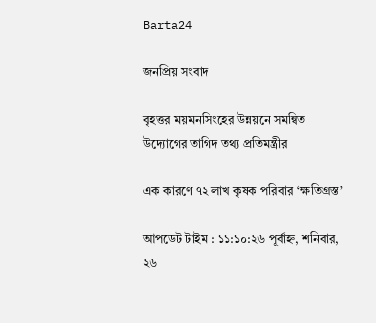Barta24

জনপ্রিয় সংবাদ

বৃহত্তর ময়মনসিংহের উন্নয়নে সমন্বিত উদ্যোগের তাগিদ তথ্য প্রতিমন্ত্রীর

এক কারণে ৭২ লাখ কৃষক পরিবার ‘ক্ষতিগ্রস্ত’

আপডেট টাইম : ১১:১০:২৬ পূর্বাহ্ন, শনিবার, ২৬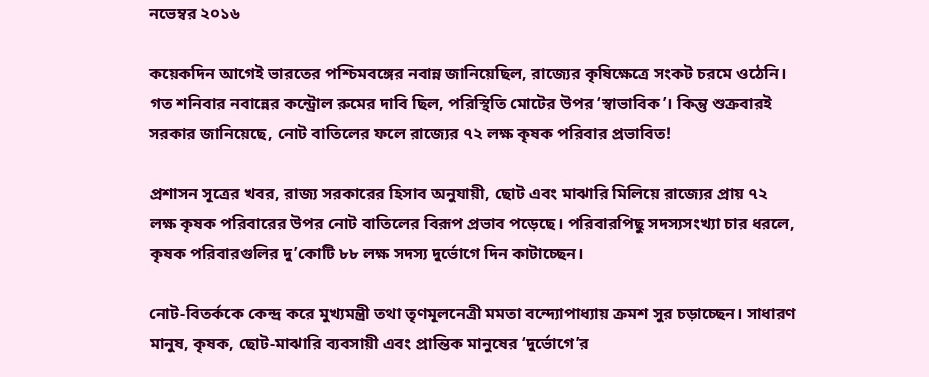নভেম্বর ২০১৬

কয়েকদিন আগেই ভারতের পশ্চিমবঙ্গের নবান্ন জানিয়েছিল, রাজ্যের কৃষিক্ষেত্রে সংকট চরমে ওঠেনি। গত শনিবার নবান্নের কন্ট্রোল রুমের দাবি ছিল, পরিস্থিতি মোটের উপর ‘স্বাভাবিক’। কিন্তু শুক্রবারই সরকার জানিয়েছে, নোট বাতিলের ফলে রাজ্যের ৭২ লক্ষ কৃষক পরিবার প্রভাবিত!

প্রশাসন সূত্রের খবর, রাজ্য সরকারের হিসাব অনুযায়ী, ছোট এবং মাঝারি মিলিয়ে রাজ্যের প্রায় ৭২ লক্ষ কৃষক পরিবারের উপর নোট বাতিলের বিরূপ প্রভাব পড়েছে। পরিবারপিছু সদস্যসংখ্যা চার ধরলে, কৃষক পরিবারগুলির দু’কোটি ৮৮ লক্ষ সদস্য দুর্ভোগে দিন কাটাচ্ছেন।

নোট-বিতর্ককে কেন্দ্র করে মুখ্যমন্ত্রী তথা তৃণমূলনেত্রী মমতা বন্দ্যোপাধ্যায় ক্রমশ সুর চড়াচ্ছেন। সাধারণ মানুষ, কৃষক, ছোট-মাঝারি ব্যবসায়ী এবং প্রান্তিক মানুষের ‘দুর্ভোগে’র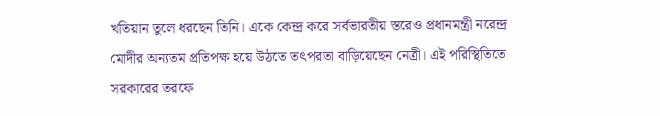খতিয়ান তুলে ধরছেন তিনি। একে কেন্দ্র করে সর্বভারতীয় স্তরেও প্রধানমন্ত্রী নরেন্দ্র মোদীর অন্যতম প্রতিপক্ষ হয়ে উঠতে তৎপরতা বাড়িয়েছেন নেত্রী। এই পরিস্থিতিতে সরকারের তরফে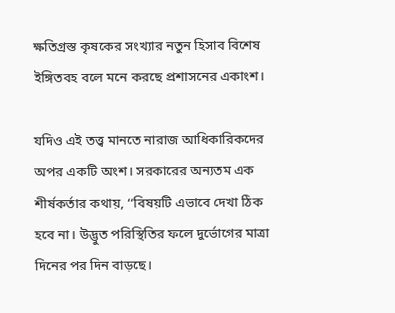ক্ষতিগ্রস্ত কৃষকের সংখ্যার নতুন হিসাব বিশেষ ইঙ্গিতবহ বলে মনে করছে প্রশাসনের একাংশ।

যদিও এই তত্ত্ব মানতে নারাজ আধিকারিকদের অপর একটি অংশ। সরকারের অন্যতম এক শীর্ষকর্তার কথায়, ‘‘বিষয়টি এভাবে দেখা ঠিক হবে না। উদ্ভুত পরিস্থিতির ফলে দুর্ভোগের মাত্রা দিনের পর দিন বাড়ছে।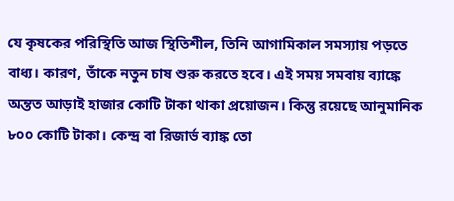যে কৃষকের পরিস্থিতি আজ স্থিতিশীল, তিনি আগামিকাল সমস্যায় পড়তে বাধ্য। কারণ, তাঁকে নতুন চাষ শুরু করতে হবে। এই সময় সমবায় ব্যাঙ্কে অন্তত আড়াই হাজার কোটি টাকা থাকা প্রয়োজন। কিন্তু রয়েছে আনুমানিক ৮০০ কোটি টাকা। কেন্দ্র বা রিজার্ভ ব্যাঙ্ক তো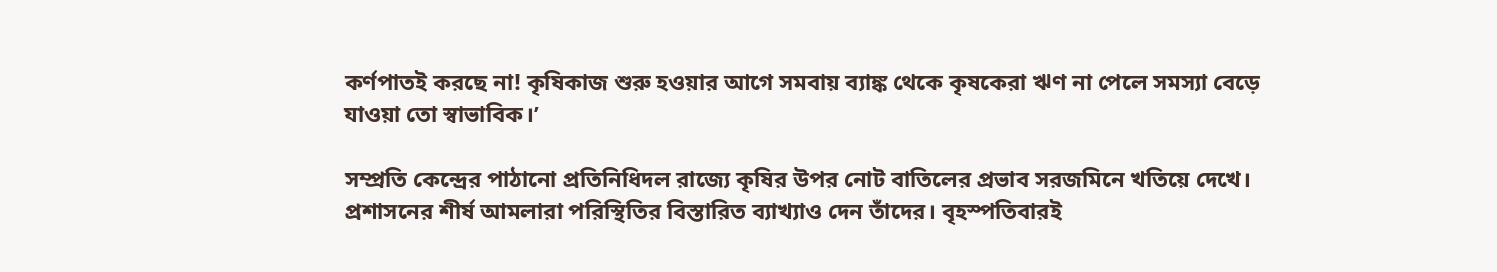কর্ণপাতই করছে না! কৃষিকাজ শুরু হওয়ার আগে সমবায় ব্যাঙ্ক থেকে কৃষকেরা ঋণ না পেলে সমস্যা বেড়ে যাওয়া তো স্বাভাবিক।’

সম্প্রতি কেন্দ্রের পাঠানো প্রতিনিধিদল রাজ্যে কৃষির উপর নোট বাতিলের প্রভাব সরজমিনে খতিয়ে দেখে। প্রশাসনের শীর্ষ আমলারা পরিস্থিতির বিস্তারিত ব্যাখ্যাও দেন তাঁদের। বৃহস্পতিবারই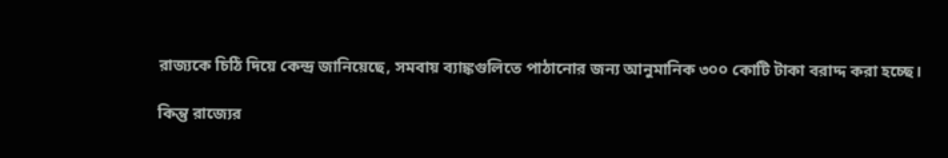রাজ্যকে চিঠি দিয়ে কেন্দ্র জানিয়েছে, সমবায় ব্যাঙ্কগুলিতে পাঠানোর জন্য আনুমানিক ৩০০ কোটি টাকা বরাদ্দ করা হচ্ছে।

কিন্তু রাজ্যের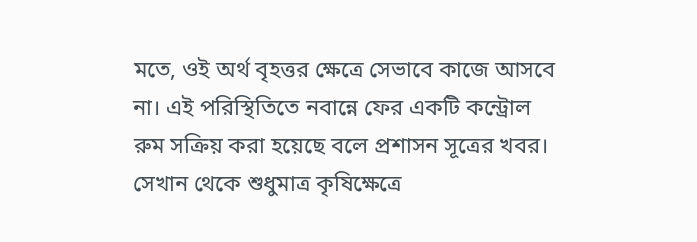মতে, ওই অর্থ বৃহত্তর ক্ষেত্রে সেভাবে কাজে আসবে না। এই পরিস্থিতিতে নবান্নে ফের একটি কন্ট্রোল রুম সক্রিয় করা হয়েছে বলে প্রশাসন সূত্রের খবর। সেখান থেকে শুধুমাত্র কৃষিক্ষেত্রে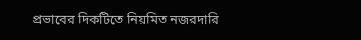প্রভাবের দিকটিতে নিয়মিত নজরদারি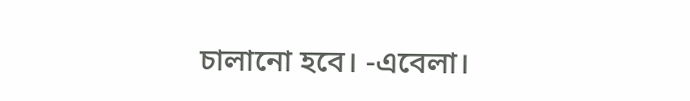চালানো হবে। -এবেলা।